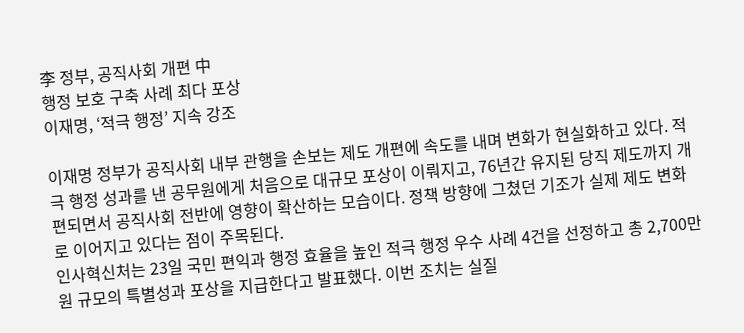李 정부, 공직사회 개편 中
행정 보호 구축 사례 최다 포상
이재명, ‘적극 행정’ 지속 강조

이재명 정부가 공직사회 내부 관행을 손보는 제도 개편에 속도를 내며 변화가 현실화하고 있다. 적극 행정 성과를 낸 공무원에게 처음으로 대규모 포상이 이뤄지고, 76년간 유지된 당직 제도까지 개편되면서 공직사회 전반에 영향이 확산하는 모습이다. 정책 방향에 그쳤던 기조가 실제 제도 변화로 이어지고 있다는 점이 주목된다.
인사혁신처는 23일 국민 편익과 행정 효율을 높인 적극 행정 우수 사례 4건을 선정하고 총 2,700만 원 규모의 특별성과 포상을 지급한다고 발표했다. 이번 조치는 실질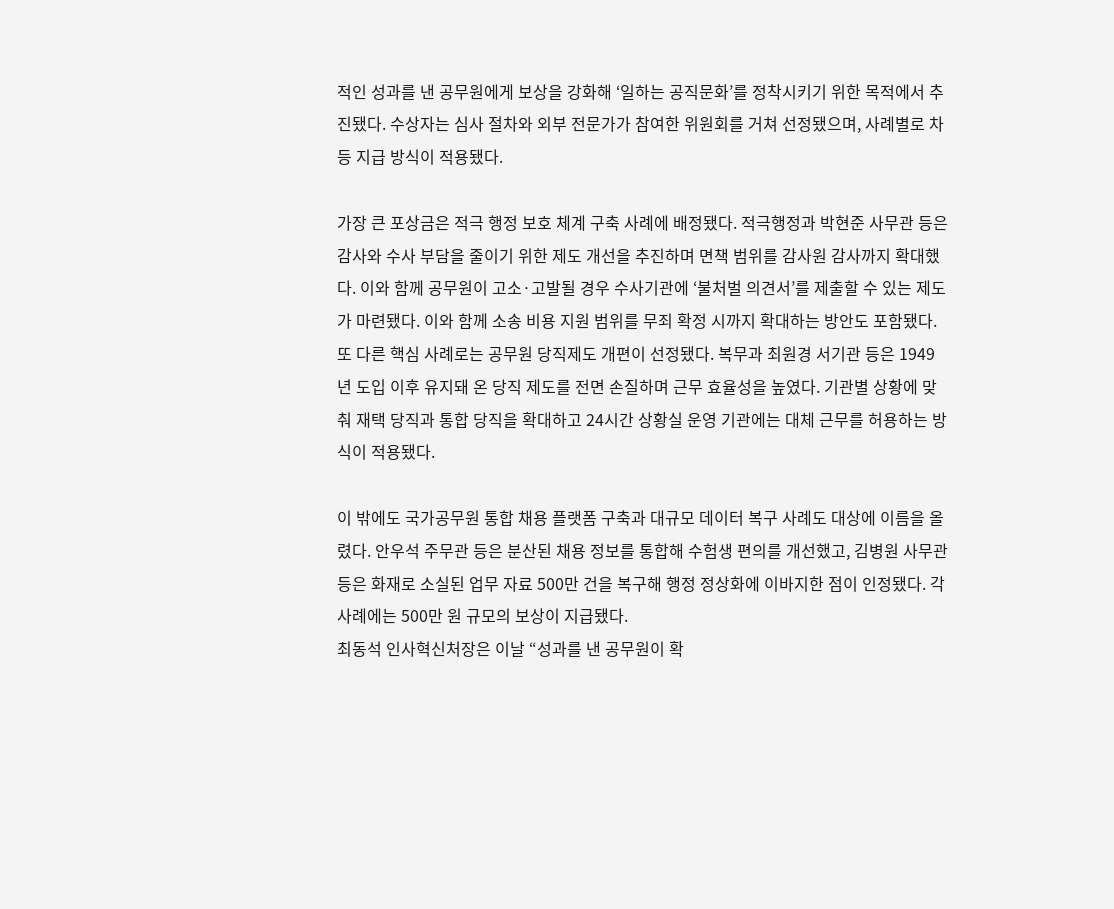적인 성과를 낸 공무원에게 보상을 강화해 ‘일하는 공직문화’를 정착시키기 위한 목적에서 추진됐다. 수상자는 심사 절차와 외부 전문가가 참여한 위원회를 거쳐 선정됐으며, 사례별로 차등 지급 방식이 적용됐다.

가장 큰 포상금은 적극 행정 보호 체계 구축 사례에 배정됐다. 적극행정과 박현준 사무관 등은 감사와 수사 부담을 줄이기 위한 제도 개선을 추진하며 면책 범위를 감사원 감사까지 확대했다. 이와 함께 공무원이 고소·고발될 경우 수사기관에 ‘불처벌 의견서’를 제출할 수 있는 제도가 마련됐다. 이와 함께 소송 비용 지원 범위를 무죄 확정 시까지 확대하는 방안도 포함됐다.
또 다른 핵심 사례로는 공무원 당직제도 개편이 선정됐다. 복무과 최원경 서기관 등은 1949년 도입 이후 유지돼 온 당직 제도를 전면 손질하며 근무 효율성을 높였다. 기관별 상황에 맞춰 재택 당직과 통합 당직을 확대하고 24시간 상황실 운영 기관에는 대체 근무를 허용하는 방식이 적용됐다.

이 밖에도 국가공무원 통합 채용 플랫폼 구축과 대규모 데이터 복구 사례도 대상에 이름을 올렸다. 안우석 주무관 등은 분산된 채용 정보를 통합해 수험생 편의를 개선했고, 김병원 사무관 등은 화재로 소실된 업무 자료 500만 건을 복구해 행정 정상화에 이바지한 점이 인정됐다. 각 사례에는 500만 원 규모의 보상이 지급됐다.
최동석 인사혁신처장은 이날 “성과를 낸 공무원이 확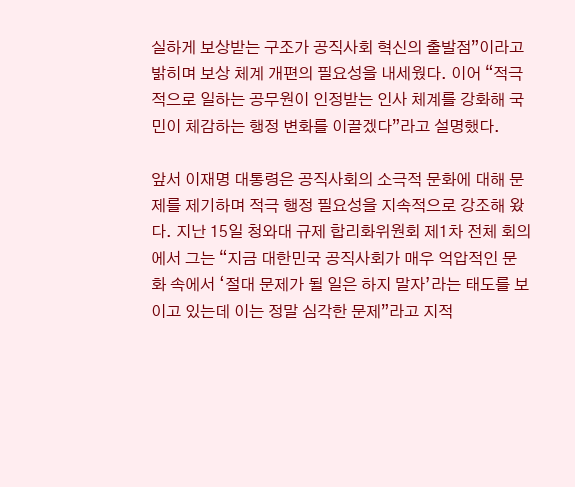실하게 보상받는 구조가 공직사회 혁신의 출발점”이라고 밝히며 보상 체계 개편의 필요성을 내세웠다. 이어 “적극적으로 일하는 공무원이 인정받는 인사 체계를 강화해 국민이 체감하는 행정 변화를 이끌겠다”라고 설명했다.

앞서 이재명 대통령은 공직사회의 소극적 문화에 대해 문제를 제기하며 적극 행정 필요성을 지속적으로 강조해 왔다. 지난 15일 청와대 규제 합리화위원회 제1차 전체 회의에서 그는 “지금 대한민국 공직사회가 매우 억압적인 문화 속에서 ‘절대 문제가 될 일은 하지 말자’라는 태도를 보이고 있는데 이는 정말 심각한 문제”라고 지적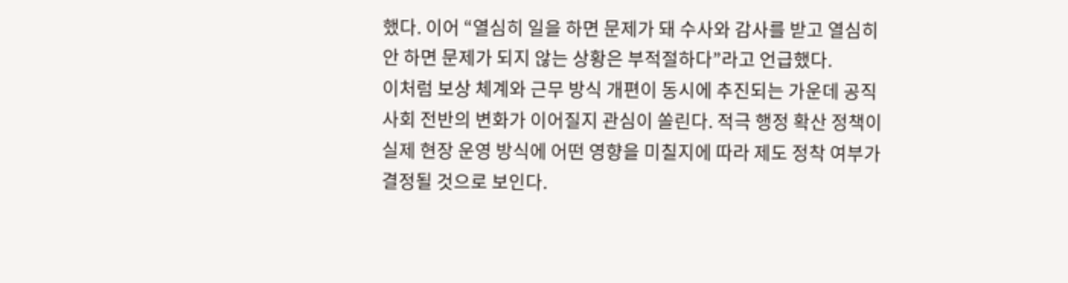했다. 이어 “열심히 일을 하면 문제가 돼 수사와 감사를 받고 열심히 안 하면 문제가 되지 않는 상황은 부적절하다”라고 언급했다.
이처럼 보상 체계와 근무 방식 개편이 동시에 추진되는 가운데 공직사회 전반의 변화가 이어질지 관심이 쏠린다. 적극 행정 확산 정책이 실제 현장 운영 방식에 어떤 영향을 미칠지에 따라 제도 정착 여부가 결정될 것으로 보인다.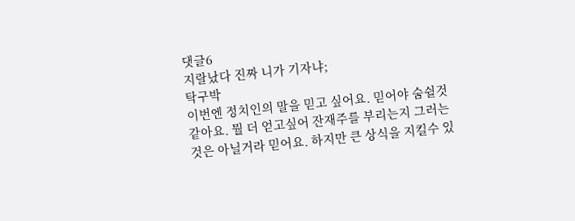댓글6
지랄났다 진짜 니가 기자냐;
탁구박
이번엔 정치인의 말을 믿고 싶어요. 믿어야 숨쉴것같아요. 뭘 더 얻고싶어 잔재주를 부리는지 그러는 것은 아닐거라 믿어요. 하지만 큰 상식을 지킬수 있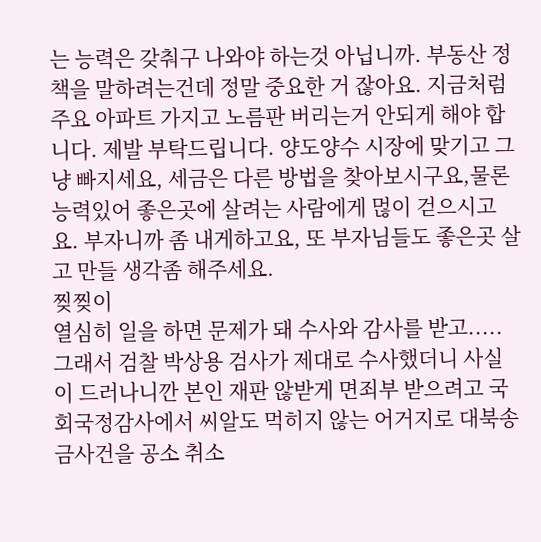는 능력은 갖춰구 나와야 하는것 아닙니까. 부동산 정책을 말하려는건데 정말 중요한 거 잖아요. 지금처럼 주요 아파트 가지고 노름판 버리는거 안되게 해야 합니다. 제발 부탁드립니다. 양도양수 시장에 맞기고 그냥 빠지세요, 세금은 다른 방법을 찾아보시구요,물론 능력있어 좋은곳에 살려는 사람에게 먾이 걷으시고요. 부자니까 좀 내게하고요, 또 부자님들도 좋은곳 살고 만들 생각좀 해주세요.
찢찢이
열심히 일을 하면 문제가 돼 수사와 감사를 받고.....그래서 검찰 박상용 검사가 제대로 수사했더니 사실이 드러나니깐 본인 재판 않받게 면죄부 받으려고 국회국정감사에서 씨알도 먹히지 않는 어거지로 대북송금사건을 공소 취소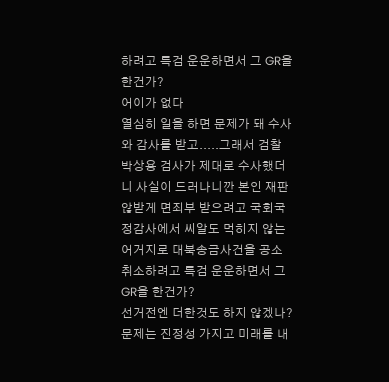하려고 특검 운운하면서 그 GR을 한건가?
어이가 없다
열심히 일을 하면 문제가 돼 수사와 감사를 받고.....그래서 검찰 박상용 검사가 제대로 수사했더니 사실이 드러나니깐 본인 재판 않받게 면죄부 받으려고 국회국정감사에서 씨알도 먹히지 않는 어거지로 대북송금사건을 공소 취소하려고 특검 운운하면서 그 GR을 한건가?
선거전엔 더한것도 하지 않겠나? 문제는 진정성 가지고 미래를 내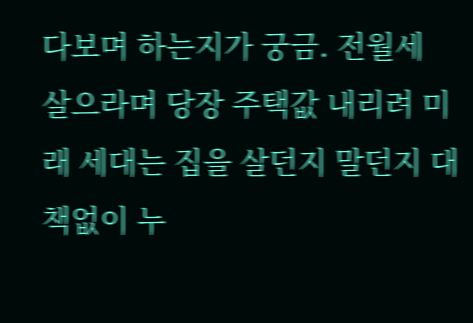다보며 하는지가 궁금. 전월세 살으라며 당장 주택값 내리려 미래 세대는 집을 살던지 말던지 대책없이 누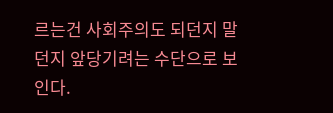르는건 사회주의도 되던지 말던지 앞당기려는 수단으로 보인다.